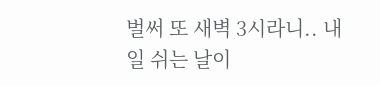벌써 또 새벽 3시라니.. 내일 쉬는 날이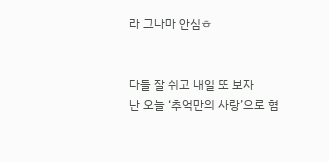라 그나마 안심ㅎ


다들 잘 쉬고 내일 또 보자
난 오늘 ‘추억만의 사랑’으로 혐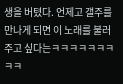생을 버텼다. 언제고 갤주를 만나게 되면 이 노래를 불러주고 싶다는ㅋㅋㅋㅋㅋㅋㅋㅋㅋ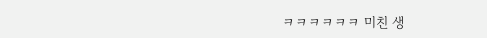ㅋㅋㅋㅋㅋㅋ 미친 생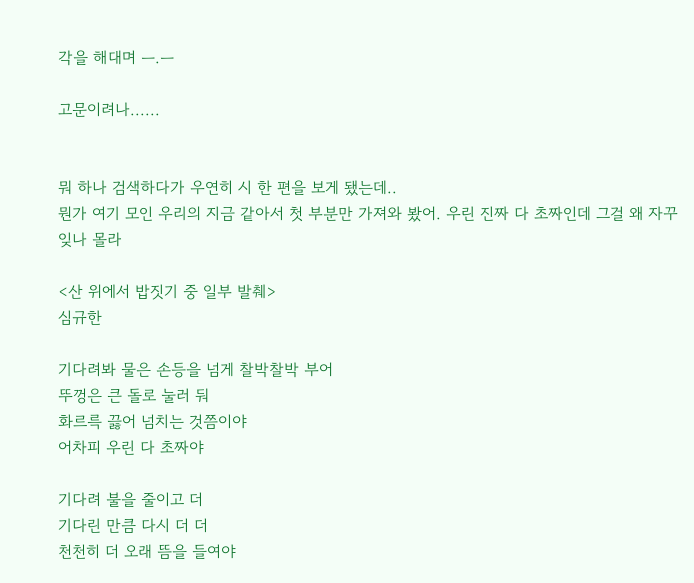각을 해대며 ㅡ.ㅡ

고문이려나......


뭐 하나 검색하다가 우연히 시 한 편을 보게 됐는데..
뭔가 여기 모인 우리의 지금 같아서 첫 부분만 가져와 봤어. 우린 진짜 다 초짜인데 그걸 왜 자꾸 잊나 몰라

<산 위에서 밥짓기 중 일부 발췌>
심규한

기다려봐 물은 손등을 넘게 찰박찰박 부어
뚜껑은 큰 돌로 눌러 둬
화르륵 끓어 넘치는 것쯤이야
어차피 우린 다 초짜야

기다려 불을 줄이고 더
기다린 만큼 다시 더 더
천천히 더 오래 뜸을 들여야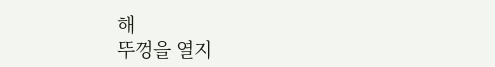해
뚜껑을 열지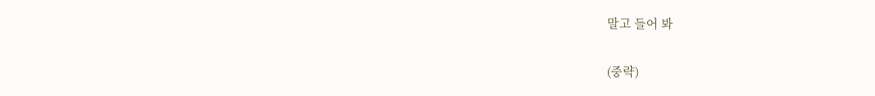말고 들어 봐

(중략)